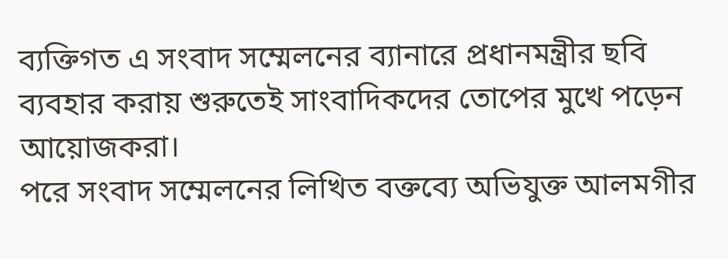ব্যক্তিগত এ সংবাদ সম্মেলনের ব্যানারে প্রধানমন্ত্রীর ছবি ব্যবহার করায় শুরুতেই সাংবাদিকদের তোপের মুখে পড়েন আয়োজকরা।
পরে সংবাদ সম্মেলনের লিখিত বক্তব্যে অভিযুক্ত আলমগীর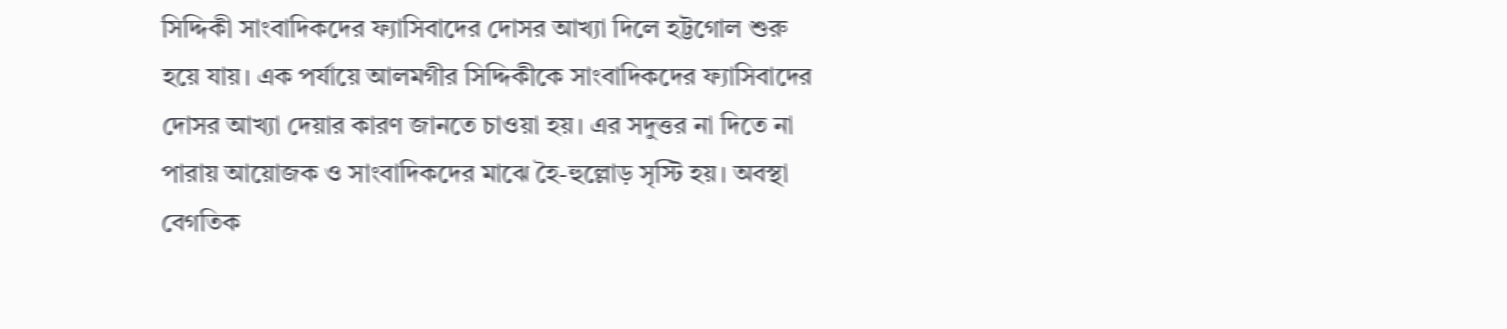সিদ্দিকী সাংবাদিকদের ফ্যাসিবাদের দোসর আখ্যা দিলে হট্টগোল শুরু হয়ে যায়। এক পর্যায়ে আলমগীর সিদ্দিকীকে সাংবাদিকদের ফ্যাসিবাদের দোসর আখ্যা দেয়ার কারণ জানতে চাওয়া হয়। এর সদুত্তর না দিতে না পারায় আয়োজক ও সাংবাদিকদের মাঝে হৈ-হুল্লোড় সৃস্টি হয়। অবস্থা বেগতিক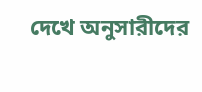দেখে অনুসারীদের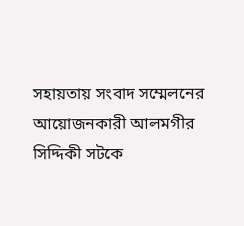সহায়তায় সংবাদ সম্মেলনের আয়োজনকারী আলমগীর সিদ্দিকী সটকে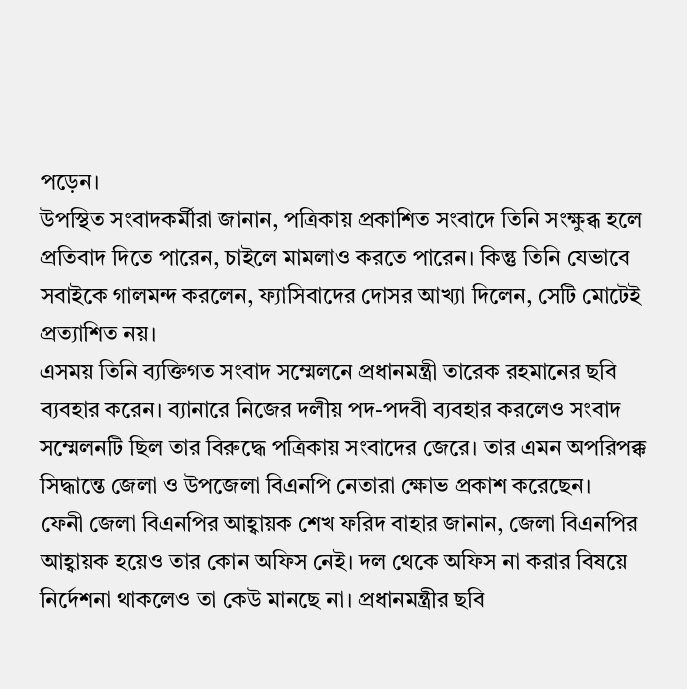পড়েন।
উপস্থিত সংবাদকর্মীরা জানান, পত্রিকায় প্রকাশিত সংবাদে তিনি সংক্ষুব্ধ হলে প্রতিবাদ দিতে পারেন, চাইলে মামলাও করতে পারেন। কিন্তু তিনি যেভাবে সবাইকে গালমন্দ করলেন, ফ্যাসিবাদের দোসর আখ্যা দিলেন, সেটি মোটেই প্রত্যাশিত নয়।
এসময় তিনি ব্যক্তিগত সংবাদ সম্মেলনে প্রধানমন্ত্রী তারেক রহমানের ছবি ব্যবহার করেন। ব্যানারে নিজের দলীয় পদ-পদবী ব্যবহার করলেও সংবাদ সম্মেলনটি ছিল তার বিরুদ্ধে পত্রিকায় সংবাদের জেরে। তার এমন অপরিপক্ক সিদ্ধান্তে জেলা ও উপজেলা বিএনপি নেতারা ক্ষোভ প্রকাশ করেছেন।
ফেনী জেলা বিএনপির আহ্বায়ক শেখ ফরিদ বাহার জানান, জেলা বিএনপির আহ্বায়ক হয়েও তার কোন অফিস নেই। দল থেকে অফিস না করার বিষয়ে নির্দেশনা থাকলেও তা কেউ মানছে না। প্রধানমন্ত্রীর ছবি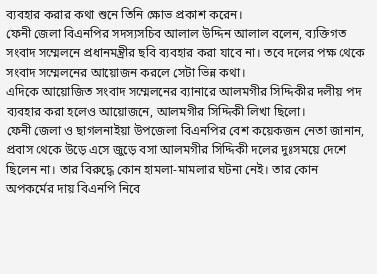ব্যবহার করার কথা শুনে তিনি ক্ষোভ প্রকাশ করেন।
ফেনী জেলা বিএনপির সদস্যসচিব আলাল উদ্দিন আলাল বলেন, ব্যক্তিগত সংবাদ সম্মেলনে প্রধানমন্ত্রীর ছবি ব্যবহার করা যাবে না। তবে দলের পক্ষ থেকে সংবাদ সম্মেলনের আয়োজন করলে সেটা ভিন্ন কথা।
এদিকে আয়োজিত সংবাদ সম্মেলনের ব্যানারে আলমগীর সিদ্দিকীর দলীয় পদ ব্যবহার করা হলেও আয়োজনে, আলমগীর সিদ্দিকী লিখা ছিলো।
ফেনী জেলা ও ছাগলনাইয়া উপজেলা বিএনপির বেশ কয়েকজন নেতা জানান, প্রবাস থেকে উড়ে এসে জুড়ে বসা আলমগীর সিদ্দিকী দলের দুঃসময়ে দেশে ছিলেন না। তার বিরুদ্ধে কোন হামলা-মামলার ঘটনা নেই। তার কোন অপকর্মের দায় বিএনপি নিবে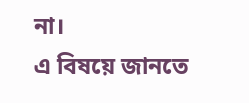না।
এ বিষয়ে জানতে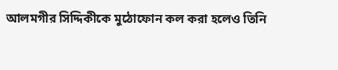আলমগীর সিদ্দিকীকে মুঠোফোন কল করা হলেও তিনি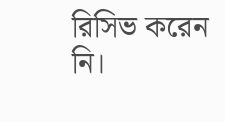রিসিভ করেন নি।